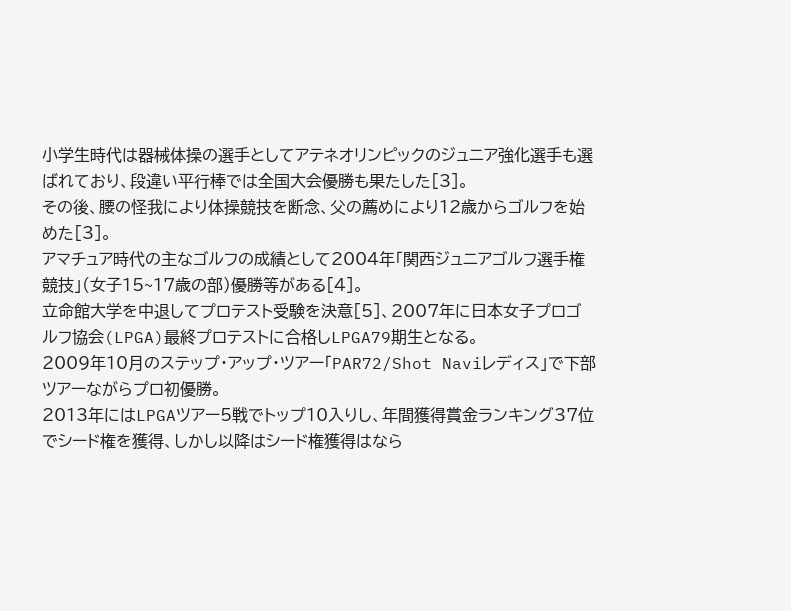小学生時代は器械体操の選手としてアテネオリンピックのジュニア強化選手も選ばれており、段違い平行棒では全国大会優勝も果たした[3]。
その後、腰の怪我により体操競技を断念、父の薦めにより12歳からゴルフを始めた[3]。
アマチュア時代の主なゴルフの成績として2004年「関西ジュニアゴルフ選手権競技」(女子15~17歳の部)優勝等がある[4]。
立命館大学を中退してプロテスト受験を決意[5]、2007年に日本女子プロゴルフ協会(LPGA)最終プロテストに合格しLPGA79期生となる。
2009年10月のステップ・アップ・ツアー「PAR72/Shot Naviレディス」で下部ツアーながらプロ初優勝。
2013年にはLPGAツアー5戦でトップ10入りし、年間獲得賞金ランキング37位でシード権を獲得、しかし以降はシード権獲得はなら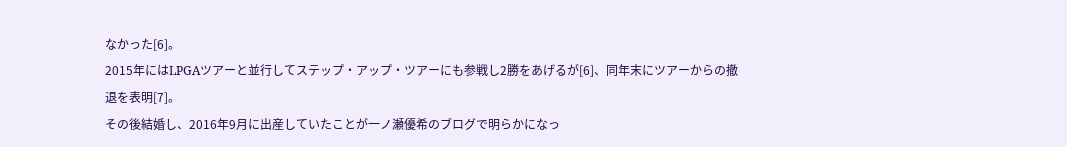なかった[6]。
2015年にはLPGAツアーと並行してステップ・アップ・ツアーにも参戦し2勝をあげるが[6]、同年末にツアーからの撤退を表明[7]。
その後結婚し、2016年9月に出産していたことが一ノ瀬優希のブログで明らかになっ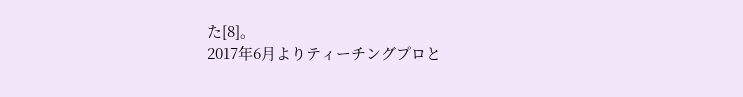た[8]。
2017年6月よりティーチングプロと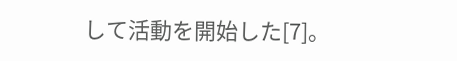して活動を開始した[7]。